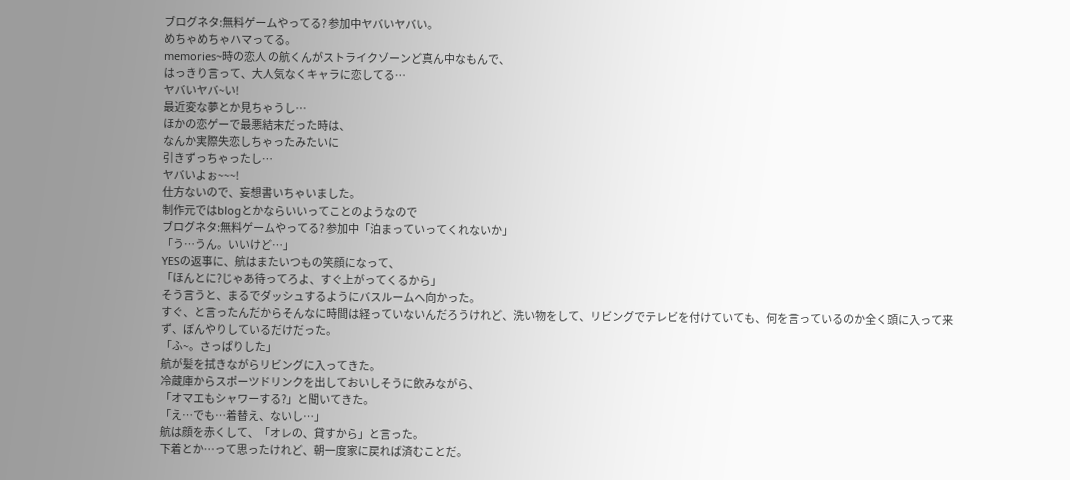ブログネタ:無料ゲームやってる? 参加中ヤバいヤバい。
めちゃめちゃハマってる。
memories~時の恋人 の航くんがストライクゾーンど真ん中なもんで、
はっきり言って、大人気なくキャラに恋してる…
ヤバいヤバ~い!
最近変な夢とか見ちゃうし…
ほかの恋ゲーで最悪結末だった時は、
なんか実際失恋しちゃったみたいに
引きずっちゃったし…
ヤバいよぉ~~~!
仕方ないので、妄想書いちゃいました。
制作元ではblogとかならいいってことのようなので
ブログネタ:無料ゲームやってる? 参加中「泊まっていってくれないか」
「う…うん。いいけど…」
YESの返事に、航はまたいつもの笑顔になって、
「ほんとに?じゃあ待ってろよ、すぐ上がってくるから」
そう言うと、まるでダッシュするようにバスルームへ向かった。
すぐ、と言ったんだからそんなに時間は経っていないんだろうけれど、洗い物をして、リビングでテレビを付けていても、何を言っているのか全く頭に入って来ず、ぼんやりしているだけだった。
「ふ~。さっぱりした」
航が髪を拭きながらリビングに入ってきた。
冷蔵庫からスポーツドリンクを出しておいしそうに飲みながら、
「オマエもシャワーする?」と聞いてきた。
「え…でも…着替え、ないし…」
航は顔を赤くして、「オレの、貸すから」と言った。
下着とか…って思ったけれど、朝一度家に戻れば済むことだ。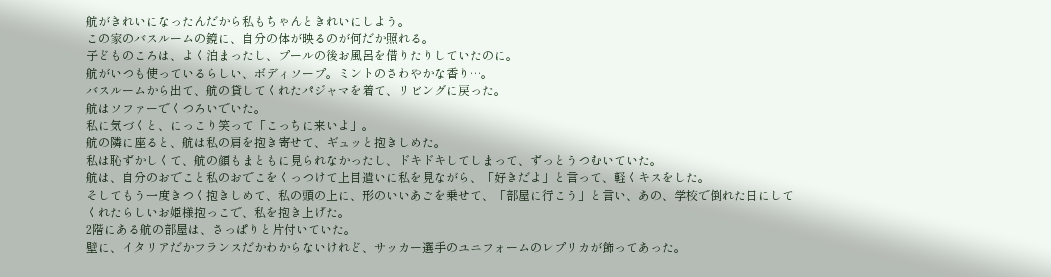航がきれいになったんだから私もちゃんときれいにしよう。
この家のバスルームの鏡に、自分の体が映るのが何だか照れる。
子どものころは、よく泊まったし、プールの後お風呂を借りたりしていたのに。
航がいつも使っているらしい、ボディソープ。ミントのさわやかな香り…。
バスルームから出て、航の貸してくれたパジャマを着て、リビングに戻った。
航はソファーでくつろいでいた。
私に気づくと、にっこり笑って「こっちに来いよ」。
航の隣に座ると、航は私の肩を抱き寄せて、ギュッと抱きしめた。
私は恥ずかしくて、航の顔もまともに見られなかったし、ドキドキしてしまって、ずっとうつむいていた。
航は、自分のおでこと私のおでこをくっつけて上目遣いに私を見ながら、「好きだよ」と言って、軽くキスをした。
そしてもう一度きつく抱きしめて、私の頭の上に、形のいいあごを乗せて、「部屋に行こう」と言い、あの、学校で倒れた日にしてくれたらしいお姫様抱っこで、私を抱き上げた。
2階にある航の部屋は、さっぱりと片付いていた。
壁に、イタリアだかフランスだかわからないけれど、サッカー選手のユニフォームのレプリカが飾ってあった。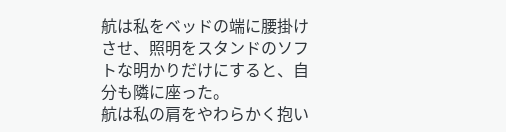航は私をベッドの端に腰掛けさせ、照明をスタンドのソフトな明かりだけにすると、自分も隣に座った。
航は私の肩をやわらかく抱い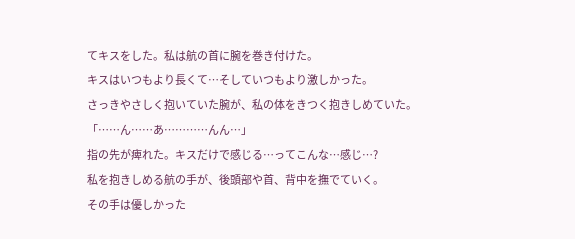てキスをした。私は航の首に腕を巻き付けた。
キスはいつもより長くて…そしていつもより激しかった。
さっきやさしく抱いていた腕が、私の体をきつく抱きしめていた。
「……ん……あ…………んん…」
指の先が痺れた。キスだけで感じる…ってこんな…感じ…?
私を抱きしめる航の手が、後頭部や首、背中を撫でていく。
その手は優しかった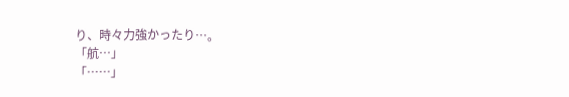り、時々力強かったり…。
「航…」
「……」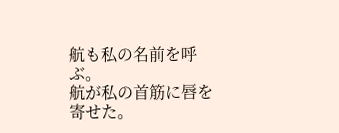航も私の名前を呼ぶ。
航が私の首筋に唇を寄せた。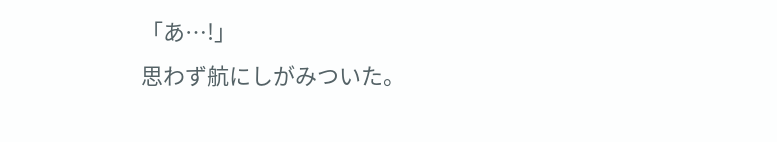「あ…!」
思わず航にしがみついた。